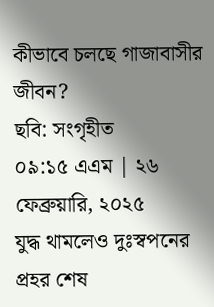কীভাবে চলছে গাজাবাসীর জীবন?
ছবি: সংগৃহীত
০৯:১৫ এএম | ২৬ ফেব্রুয়ারি, ২০২৫
যুদ্ধ থামলেও দুঃস্বপনের প্রহর শেষ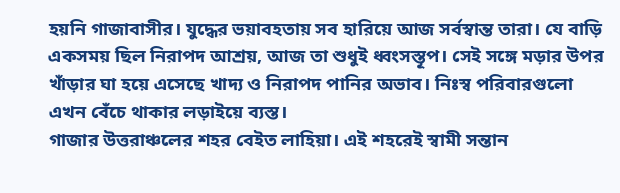হয়নি গাজাবাসীর। যুদ্ধের ভয়াবহতায় সব হারিয়ে আজ সর্বস্বান্ত তারা। যে বাড়ি একসময় ছিল নিরাপদ আশ্রয়, আজ তা শুধুই ধ্বংসস্তূপ। সেই সঙ্গে মড়ার উপর খাঁড়ার ঘা হয়ে এসেছে খাদ্য ও নিরাপদ পানির অভাব। নিঃস্ব পরিবারগুলো এখন বেঁচে থাকার লড়াইয়ে ব্যস্ত।
গাজার উত্তরাঞ্চলের শহর বেইত লাহিয়া। এই শহরেই স্বামী সন্তান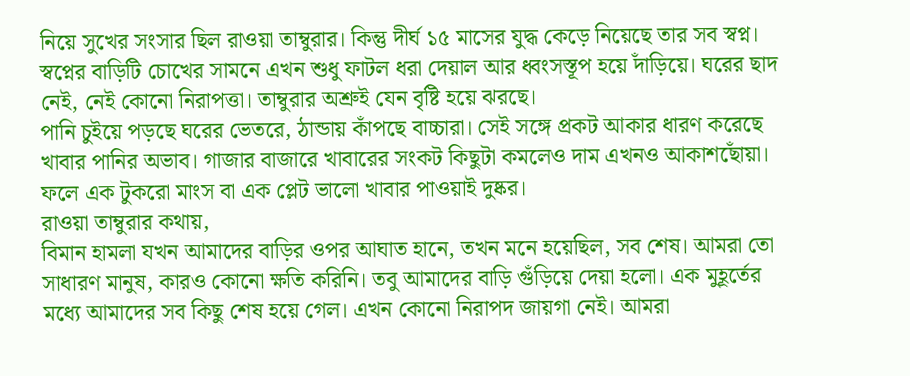নিয়ে সুখের সংসার ছিল রাওয়া তাম্বুরার। কিন্তু দীর্ঘ ১৫ মাসের যুদ্ধ কেড়ে নিয়েছে তার সব স্বপ্ন। স্বপ্নের বাড়িটি চোখের সামনে এখন শুধু ফাটল ধরা দেয়াল আর ধ্বংসস্তূপ হয়ে দাঁড়িয়ে। ঘরের ছাদ নেই, নেই কোনো নিরাপত্তা। তাম্বুরার অশ্রুই যেন বৃষ্টি হয়ে ঝরছে।
পানি চুইয়ে পড়ছে ঘরের ভেতরে, ঠান্ডায় কাঁপছে বাচ্চারা। সেই সঙ্গে প্রকট আকার ধারণ করেছে খাবার পানির অভাব। গাজার বাজারে খাবারের সংকট কিছুটা কমলেও দাম এখনও আকাশছোঁয়া। ফলে এক টুকরো মাংস বা এক প্লেট ভালো খাবার পাওয়াই দুষ্কর।
রাওয়া তাম্বুরার কথায়,
বিমান হামলা যখন আমাদের বাড়ির ওপর আঘাত হানে, তখন মনে হয়েছিল, সব শেষ। আমরা তো সাধারণ মানুষ, কারও কোনো ক্ষতি করিনি। তবু আমাদের বাড়ি গুঁড়িয়ে দেয়া হলো। এক মুহূর্তের মধ্যে আমাদের সব কিছু শেষ হয়ে গেল। এখন কোনো নিরাপদ জায়গা নেই। আমরা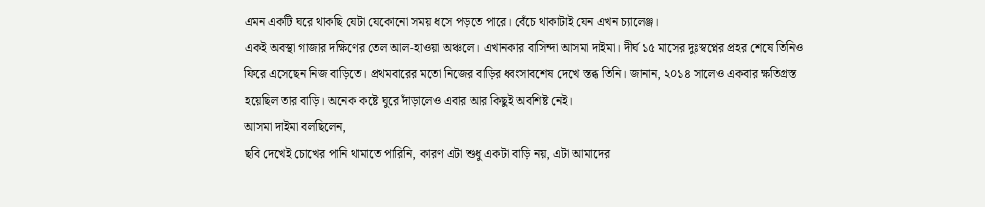এমন একটি ঘরে থাকছি যেটা যেকোনো সময় ধসে পড়তে পারে। বেঁচে থাকাটাই যেন এখন চ্যালেঞ্জ।
একই অবস্থা গাজার দক্ষিণের তেল আল-হাওয়া অঞ্চলে। এখানকার বাসিন্দা আসমা দাইমা। দীর্ঘ ১৫ মাসের দুঃস্বপ্নের প্রহর শেষে তিনিও ফিরে এসেছেন নিজ বাড়িতে। প্রথমবারের মতো নিজের বাড়ির ধ্বংসাবশেষ দেখে স্তব্ধ তিনি। জানান, ২০১৪ সালেও একবার ক্ষতিগ্রস্ত হয়েছিল তার বাড়ি। অনেক কষ্টে ঘুরে দাঁড়ালেও এবার আর কিছুই অবশিষ্ট নেই।
আসমা দাইমা বলছিলেন,
ছবি দেখেই চোখের পানি থামাতে পারিনি, কারণ এটা শুধু একটা বাড়ি নয়, এটা আমাদের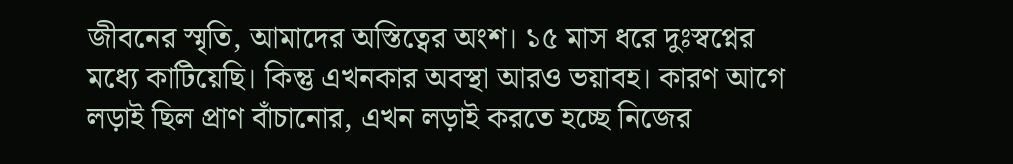জীবনের স্মৃতি, আমাদের অস্তিত্বের অংশ। ১৫ মাস ধরে দুঃস্বপ্নের মধ্যে কাটিয়েছি। কিন্তু এখনকার অবস্থা আরও ভয়াবহ। কারণ আগে লড়াই ছিল প্রাণ বাঁচানোর, এখন লড়াই করতে হচ্ছে নিজের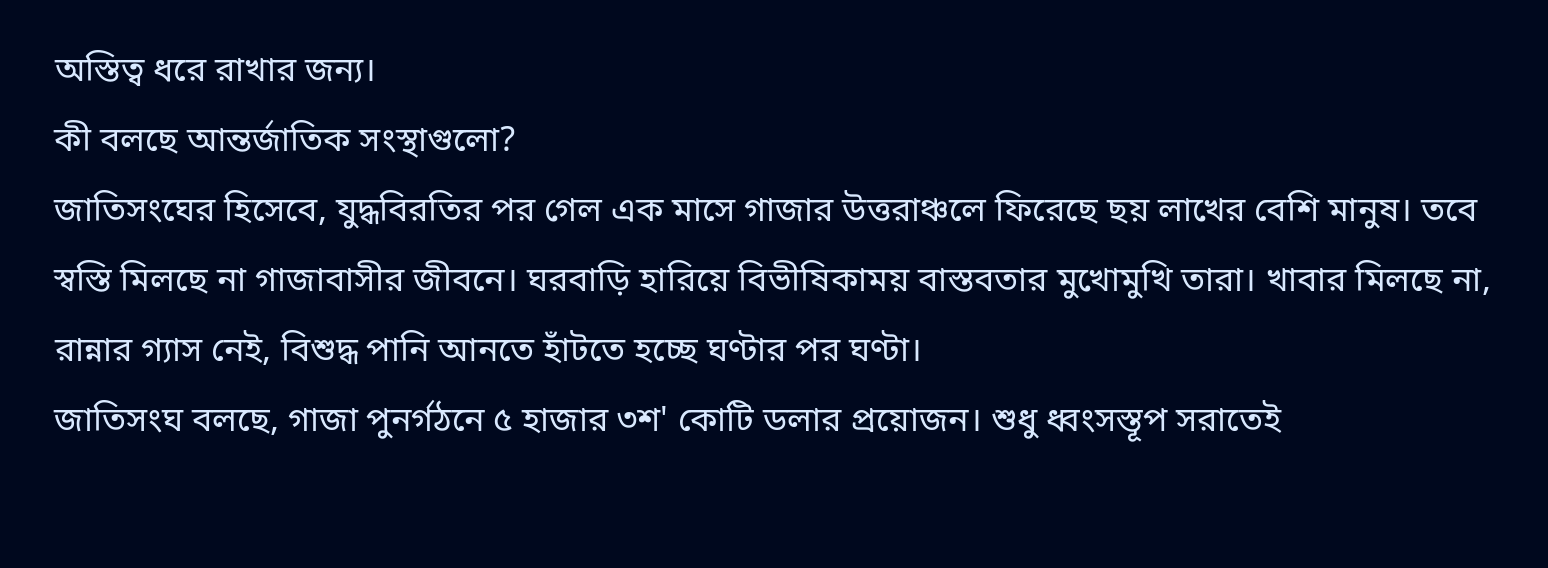অস্তিত্ব ধরে রাখার জন্য।
কী বলছে আন্তর্জাতিক সংস্থাগুলো?
জাতিসংঘের হিসেবে, যুদ্ধবিরতির পর গেল এক মাসে গাজার উত্তরাঞ্চলে ফিরেছে ছয় লাখের বেশি মানুষ। তবে স্বস্তি মিলছে না গাজাবাসীর জীবনে। ঘরবাড়ি হারিয়ে বিভীষিকাময় বাস্তবতার মুখোমুখি তারা। খাবার মিলছে না, রান্নার গ্যাস নেই, বিশুদ্ধ পানি আনতে হাঁটতে হচ্ছে ঘণ্টার পর ঘণ্টা।
জাতিসংঘ বলছে, গাজা পুনর্গঠনে ৫ হাজার ৩শ' কোটি ডলার প্রয়োজন। শুধু ধ্বংসস্তূপ সরাতেই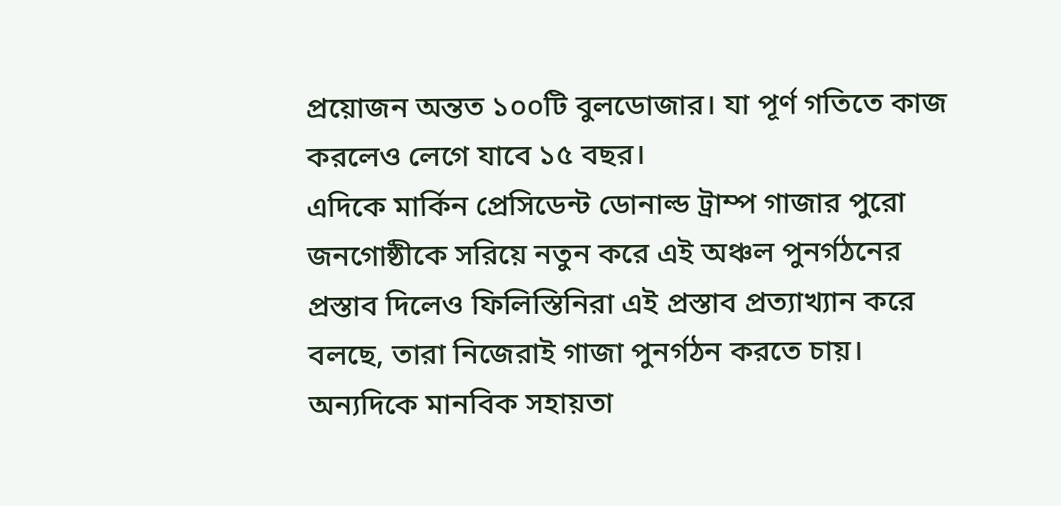প্রয়োজন অন্তত ১০০টি বুলডোজার। যা পূর্ণ গতিতে কাজ করলেও লেগে যাবে ১৫ বছর।
এদিকে মার্কিন প্রেসিডেন্ট ডোনাল্ড ট্রাম্প গাজার পুরো জনগোষ্ঠীকে সরিয়ে নতুন করে এই অঞ্চল পুনর্গঠনের প্রস্তাব দিলেও ফিলিস্তিনিরা এই প্রস্তাব প্রত্যাখ্যান করে বলছে, তারা নিজেরাই গাজা পুনর্গঠন করতে চায়।
অন্যদিকে মানবিক সহায়তা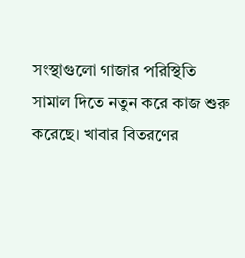সংস্থাগুলো গাজার পরিস্থিতি সামাল দিতে নতুন করে কাজ শুরু করেছে। খাবার বিতরণের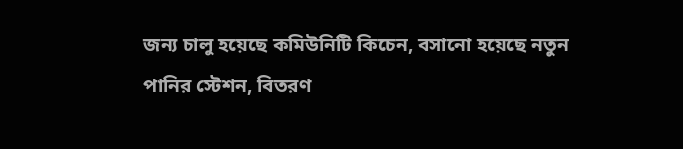জন্য চালু হয়েছে কমিউনিটি কিচেন, বসানো হয়েছে নতুন পানির স্টেশন, বিতরণ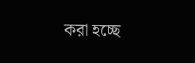করা হচ্ছে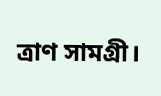ত্রাণ সামগ্রী।